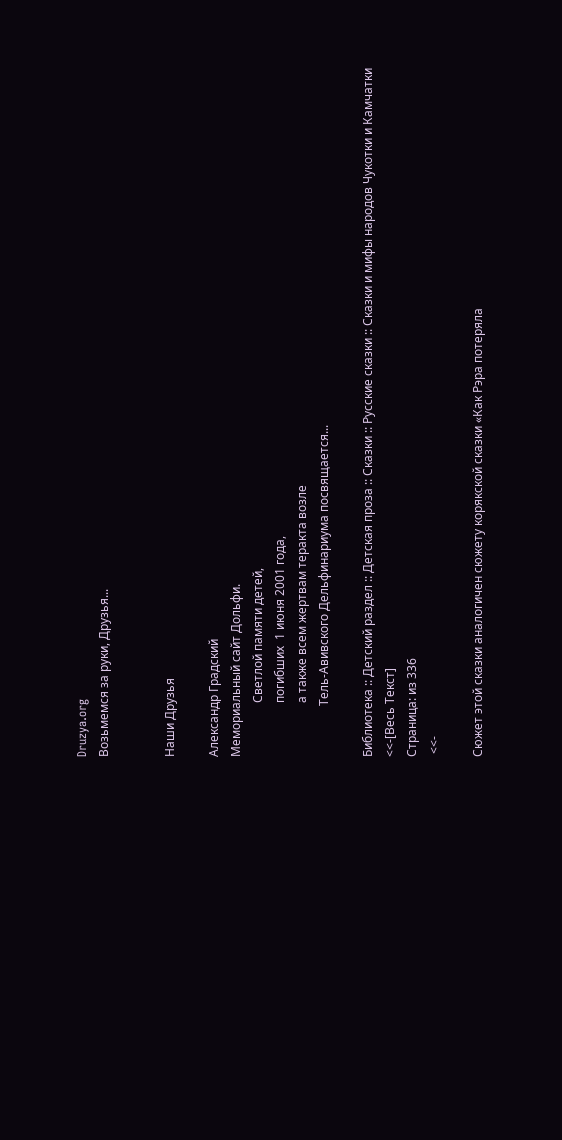Druzya.org
Возьмемся за руки, Друзья...


Наши Друзья

Александр Градский
Мемориальный сайт Дольфи.
                  Светлой памяти детей,
                  погибших  1 июня 2001 года,
                  а также всем жертвам теракта возле
                 Тель-Авивского Дельфинариума посвящается...

Библиотека :: Детский раздел :: Детская проза :: Сказки :: Русские сказки :: Сказки и мифы народов Чукотки и Камчатки
<<-[Весь Текст]
Страница: из 336
 <<-

Сюжет этой сказки аналогичен сюжету корякской сказки «Как Рэра потеряла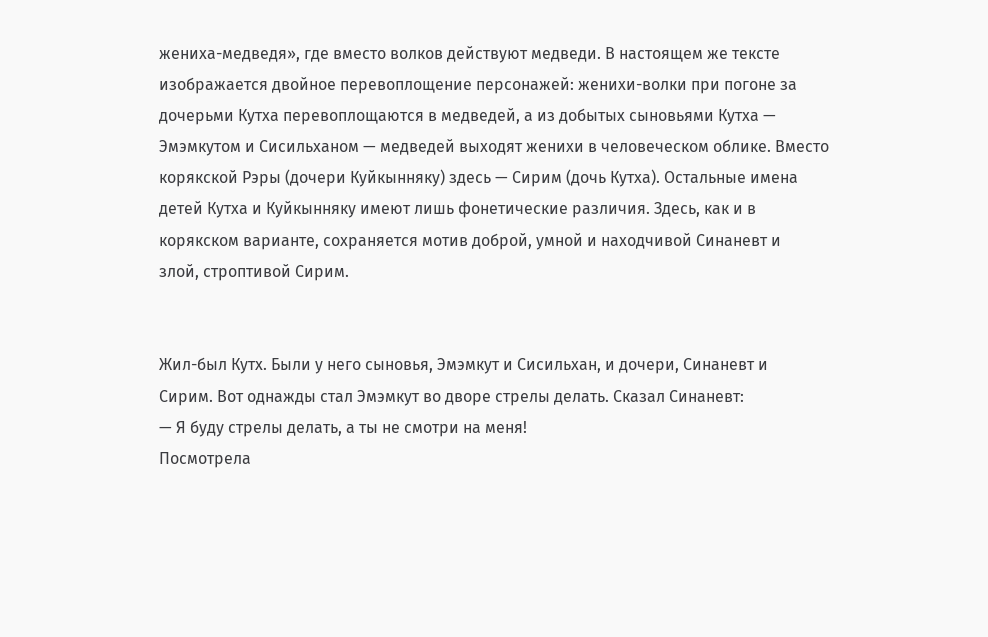жениха-медведя», где вместо волков действуют медведи. В настоящем же тексте
изображается двойное перевоплощение персонажей: женихи-волки при погоне за
дочерьми Кутха перевоплощаются в медведей, а из добытых сыновьями Кутха —
Эмэмкутом и Сисильханом — медведей выходят женихи в человеческом облике. Вместо
корякской Рэры (дочери Куйкынняку) здесь — Сирим (дочь Кутха). Остальные имена
детей Кутха и Куйкынняку имеют лишь фонетические различия. Здесь, как и в
корякском варианте, сохраняется мотив доброй, умной и находчивой Синаневт и
злой, строптивой Сирим.


Жил-был Кутх. Были у него сыновья, Эмэмкут и Сисильхан, и дочери, Синаневт и
Сирим. Вот однажды стал Эмэмкут во дворе стрелы делать. Сказал Синаневт:
— Я буду стрелы делать, а ты не смотри на меня!
Посмотрела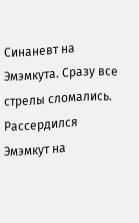Синаневт на Эмэмкута. Сразу все стрелы сломались. Рассердился
Эмэмкут на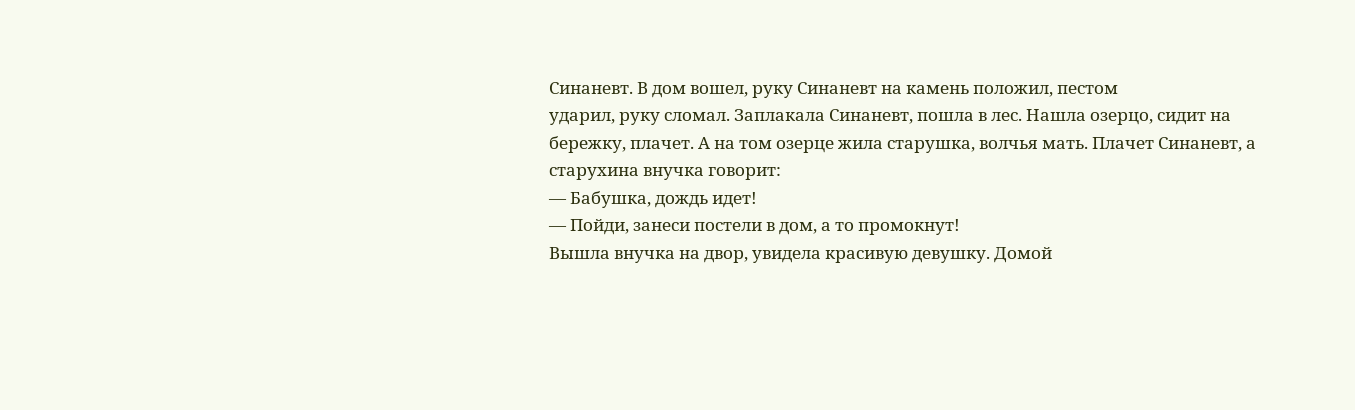Синаневт. В дом вошел, руку Синаневт на камень положил, пестом
ударил, руку сломал. Заплакала Синаневт, пошла в лес. Нашла озерцо, сидит на
бережку, плачет. А на том озерце жила старушка, волчья мать. Плачет Синаневт, а
старухина внучка говорит:
— Бабушка, дождь идет!
— Пойди, занеси постели в дом, а то промокнут!
Вышла внучка на двор, увидела красивую девушку. Домой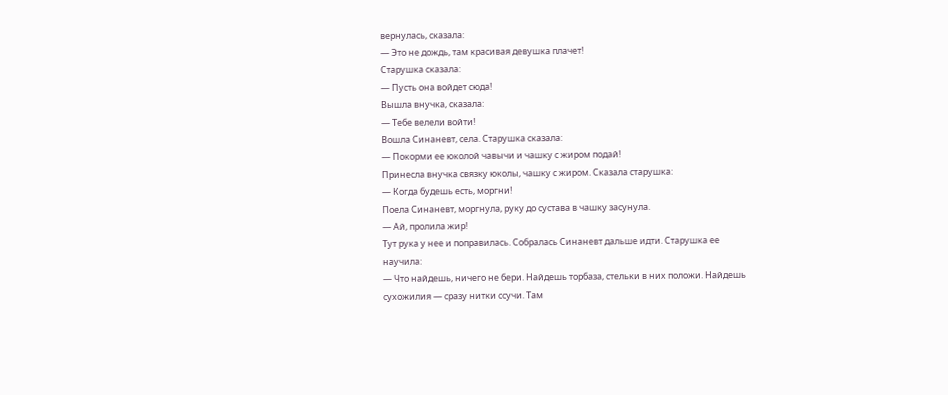вернулась, сказала:
— Это не дождь, там красивая девушка плачет!
Старушка сказала:
— Пусть она войдет сюда!
Вышла внучка, сказала:
— Тебе велели войти!
Вошла Синаневт, села. Старушка сказала:
— Покорми ее юколой чавычи и чашку с жиром подай!
Принесла внучка связку юколы, чашку с жиром. Сказала старушка:
— Когда будешь есть, моргни!
Поела Синаневт, моргнула, руку до сустава в чашку засунула.
— Ай, пролила жир!
Тут рука у нее и поправилась. Собралась Синаневт дальше идти. Старушка ее
научила:
— Что найдешь, ничего не бери. Найдешь торбаза, стельки в них положи. Найдешь
сухожилия — сразу нитки ссучи. Там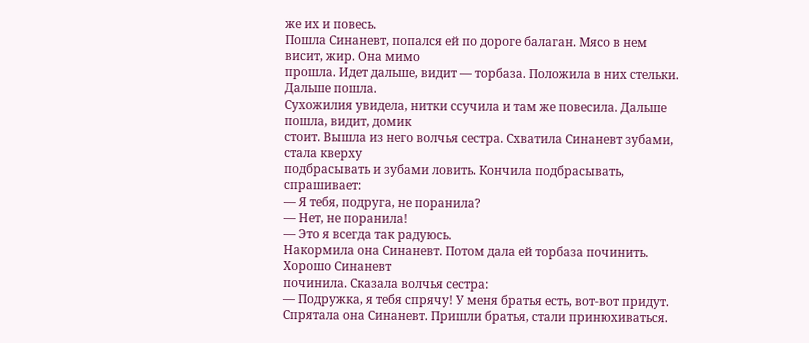же их и повесь.
Пошла Синаневт, попался ей по дороге балаган. Мясо в нем висит, жир. Она мимо
прошла. Идет дальше, видит — торбаза. Положила в них стельки. Дальше пошла.
Сухожилия увидела, нитки ссучила и там же повесила. Дальше пошла, видит, домик
стоит. Вышла из него волчья сестра. Схватила Синаневт зубами, стала кверху
подбрасывать и зубами ловить. Кончила подбрасывать, спрашивает:
— Я тебя, подруга, не поранила?
— Нет, не поранила!
— Это я всегда так радуюсь.
Накормила она Синаневт. Потом дала ей торбаза починить. Хорошо Синаневт
починила. Сказала волчья сестра:
— Подружка, я тебя спрячу! У меня братья есть, вот-вот придут.
Спрятала она Синаневт. Пришли братья, стали принюхиваться.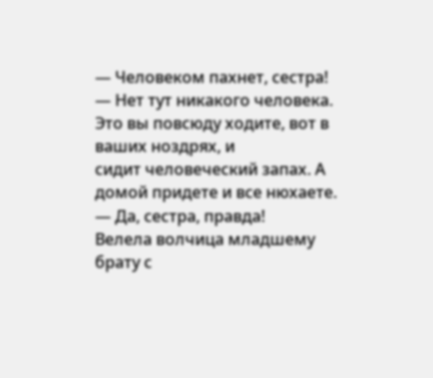— Человеком пахнет, сестра!
— Нет тут никакого человека. Это вы повсюду ходите, вот в ваших ноздрях, и
сидит человеческий запах. А домой придете и все нюхаете.
— Да, сестра, правда!
Велела волчица младшему брату с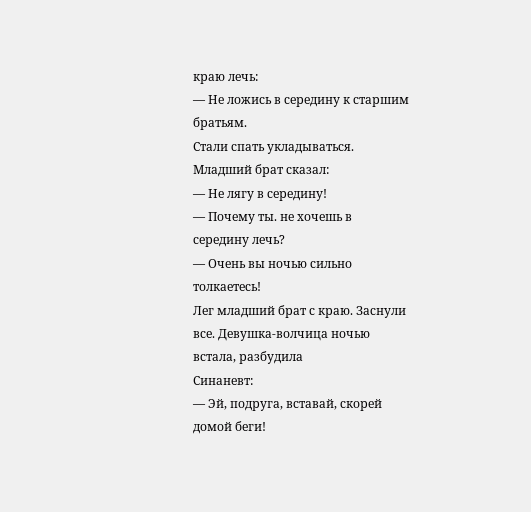краю лечь:
— Не ложись в середину к старшим братьям.
Стали спать укладываться. Младший брат сказал:
— Не лягу в середину!
— Почему ты. не хочешь в середину лечь?
— Очень вы ночью сильно толкаетесь!
Лег младший брат с краю. Заснули все. Девушка-волчица ночью встала, разбудила
Синаневт:
— Эй, подруга, вставай, скорей домой беги!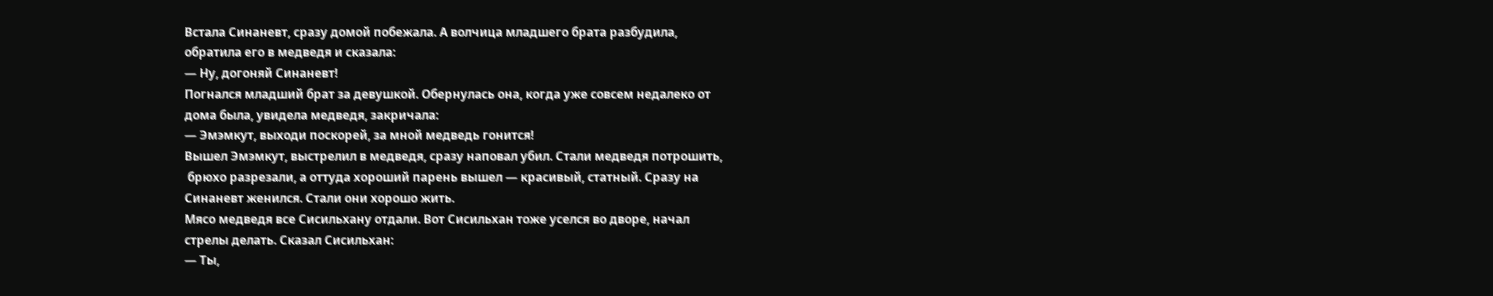Встала Синаневт, сразу домой побежала. А волчица младшего брата разбудила,
обратила его в медведя и сказала:
— Ну, догоняй Синаневт!
Погнался младший брат за девушкой. Обернулась она, когда уже совсем недалеко от
дома была, увидела медведя, закричала:
— Эмэмкут, выходи поскорей, за мной медведь гонится!
Вышел Эмэмкут, выстрелил в медведя, сразу наповал убил. Стали медведя потрошить,
 брюхо разрезали, а оттуда хороший парень вышел — красивый, статный. Сразу на
Синаневт женился. Стали они хорошо жить.
Мясо медведя все Сисильхану отдали. Вот Сисильхан тоже уселся во дворе, начал
стрелы делать. Сказал Сисильхан:
— Ты,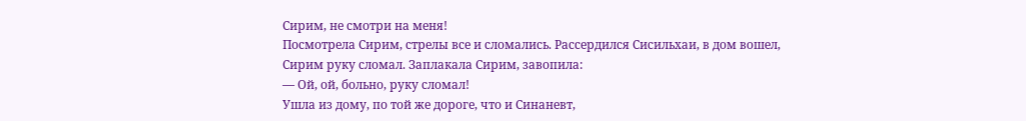Сирим, не смотри на меня!
Посмотрела Сирим, стрелы все и сломались. Рассердился Сисильхаи, в дом вошел,
Сирим руку сломал. Заплакала Сирим, завопила:
— Ой, ой, больно, руку сломал!
Ушла из дому, по той же дороге, что и Синаневт,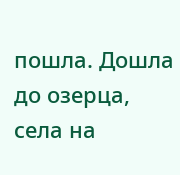пошла. Дошла до озерца, села на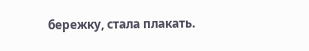бережку, стала плакать.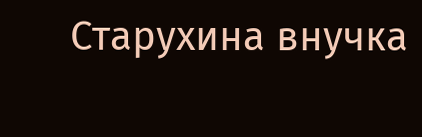Старухина внучка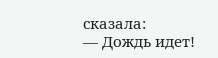сказала:
— Дождь идет!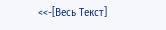<<-[Весь Текст]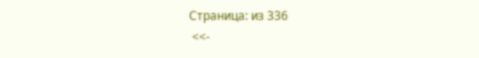Страница: из 336
 <<-